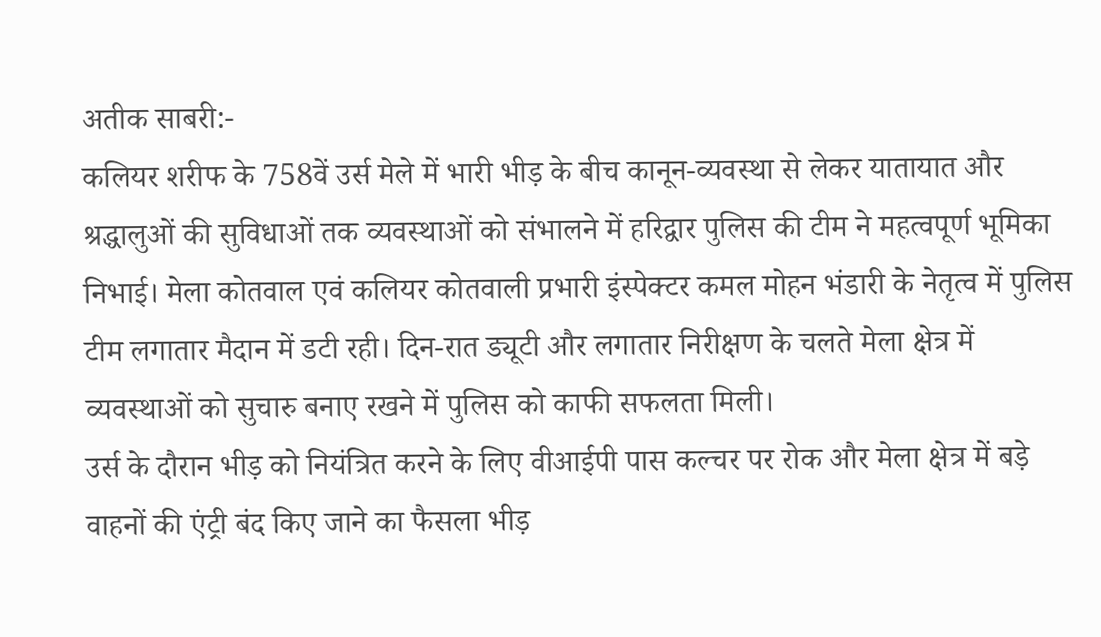अतीक साबरी:-
कलियर शरीफ के 758वें उर्स मेले में भारी भीड़ के बीच कानून-व्यवस्था से लेकर यातायात और श्रद्धालुओं की सुविधाओं तक व्यवस्थाओं को संभालने में हरिद्वार पुलिस की टीम ने महत्वपूर्ण भूमिका निभाई। मेला कोतवाल एवं कलियर कोतवाली प्रभारी इंस्पेक्टर कमल मोहन भंडारी के नेतृत्व में पुलिस टीम लगातार मैदान में डटी रही। दिन-रात ड्यूटी और लगातार निरीक्षण के चलते मेला क्षेत्र में व्यवस्थाओं को सुचारु बनाए रखने में पुलिस को काफी सफलता मिली।
उर्स के दौरान भीड़ को नियंत्रित करने के लिए वीआईपी पास कल्चर पर रोक और मेला क्षेत्र में बड़े वाहनों की एंट्री बंद किए जाने का फैसला भीड़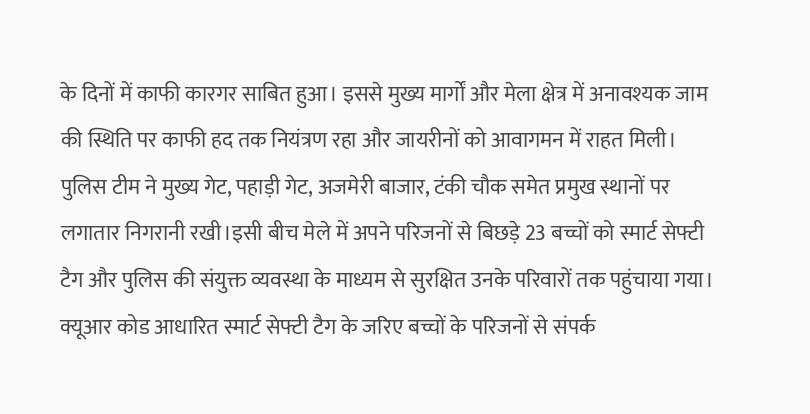के दिनों में काफी कारगर साबित हुआ। इससे मुख्य मार्गों और मेला क्षेत्र में अनावश्यक जाम की स्थिति पर काफी हद तक नियंत्रण रहा और जायरीनों को आवागमन में राहत मिली।
पुलिस टीम ने मुख्य गेट, पहाड़ी गेट, अजमेरी बाजार, टंकी चौक समेत प्रमुख स्थानों पर लगातार निगरानी रखी।इसी बीच मेले में अपने परिजनों से बिछड़े 23 बच्चों को स्मार्ट सेफ्टी टैग और पुलिस की संयुक्त व्यवस्था के माध्यम से सुरक्षित उनके परिवारों तक पहुंचाया गया। क्यूआर कोड आधारित स्मार्ट सेफ्टी टैग के जरिए बच्चों के परिजनों से संपर्क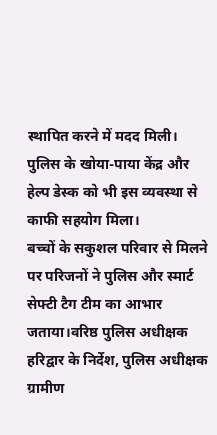स्थापित करने में मदद मिली। पुलिस के खोया-पाया केंद्र और हेल्प डेस्क को भी इस व्यवस्था से काफी सहयोग मिला।
बच्चों के सकुशल परिवार से मिलने पर परिजनों ने पुलिस और स्मार्ट सेफ्टी टैग टीम का आभार जताया।वरिष्ठ पुलिस अधीक्षक हरिद्वार के निर्देश, पुलिस अधीक्षक ग्रामीण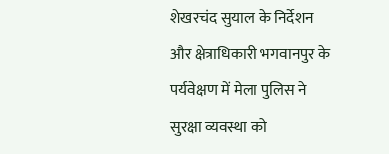शेखरचंद सुयाल के निर्देशन और क्षेत्राधिकारी भगवानपुर के पर्यवेक्षण में मेला पुलिस ने सुरक्षा व्यवस्था को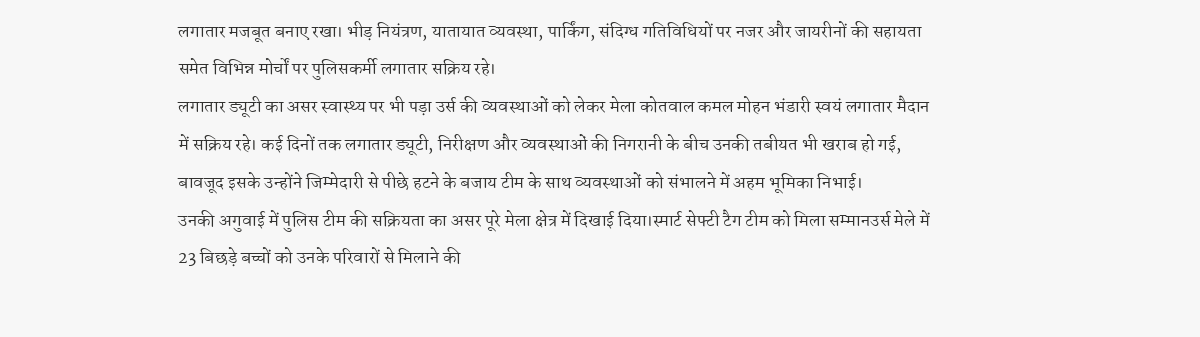लगातार मजबूत बनाए रखा। भीड़ नियंत्रण, यातायात व्यवस्था, पार्किंग, संदिग्ध गतिविधियों पर नजर और जायरीनों की सहायता समेत विभिन्न मोर्चों पर पुलिसकर्मी लगातार सक्रिय रहे।
लगातार ड्यूटी का असर स्वास्थ्य पर भी पड़ा उर्स की व्यवस्थाओं को लेकर मेला कोतवाल कमल मोहन भंडारी स्वयं लगातार मैदान में सक्रिय रहे। कई दिनों तक लगातार ड्यूटी, निरीक्षण और व्यवस्थाओं की निगरानी के बीच उनकी तबीयत भी खराब हो गई, बावजूद इसके उन्होंने जिम्मेदारी से पीछे हटने के बजाय टीम के साथ व्यवस्थाओं को संभालने में अहम भूमिका निभाई।
उनकी अगुवाई में पुलिस टीम की सक्रियता का असर पूरे मेला क्षेत्र में दिखाई दिया।स्मार्ट सेफ्टी टैग टीम को मिला सम्मानउर्स मेले में 23 बिछड़े बच्चों को उनके परिवारों से मिलाने की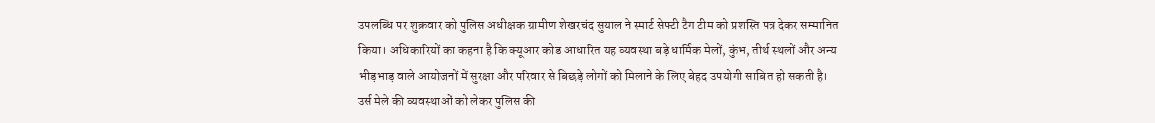उपलब्धि पर शुक्रवार को पुलिस अधीक्षक ग्रामीण शेखरचंद सुयाल ने स्मार्ट सेफ्टी टैग टीम को प्रशस्ति पत्र देकर सम्मानित किया। अधिकारियों का कहना है कि क्यूआर कोड आधारित यह व्यवस्था बड़े धार्मिक मेलों, कुंभ, तीर्थ स्थलों और अन्य भीड़भाड़ वाले आयोजनों में सुरक्षा और परिवार से बिछड़े लोगों को मिलाने के लिए बेहद उपयोगी साबित हो सकती है।
उर्स मेले की व्यवस्थाओं को लेकर पुलिस की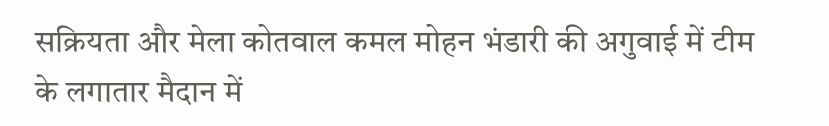सक्रियता और मेला कोतवाल कमल मोहन भंडारी की अगुवाई में टीम के लगातार मैदान में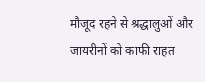मौजूद रहने से श्रद्धालुओं और जायरीनों को काफी राहत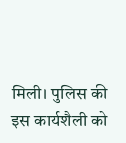मिली। पुलिस की इस कार्यशैली को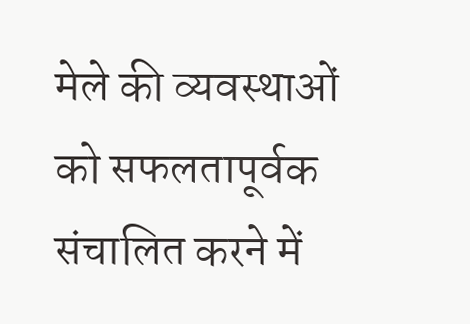मेले की व्यवस्थाओं को सफलतापूर्वक संचालित करने में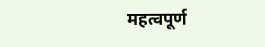महत्वपूर्ण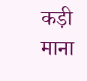कड़ी माना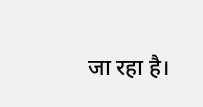जा रहा है।